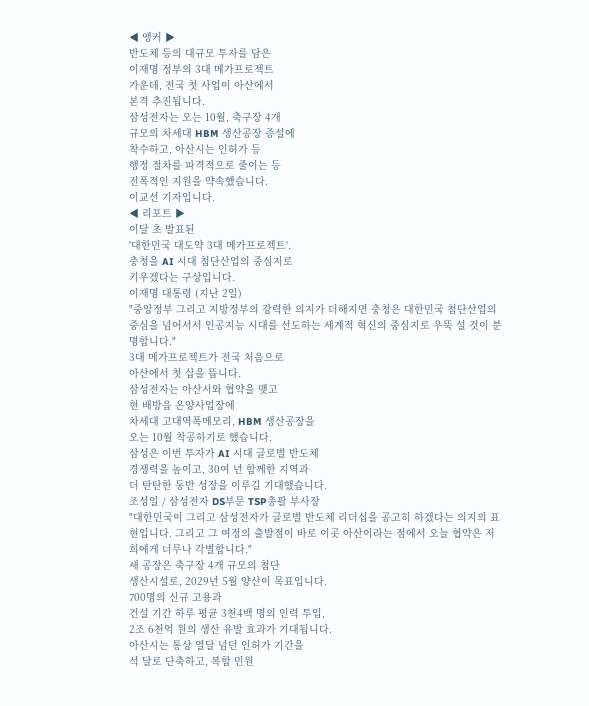◀ 앵커 ▶
반도체 등의 대규모 투자를 담은
이재명 정부의 3대 메가프로젝트
가운데, 전국 첫 사업이 아산에서
본격 추진됩니다.
삼성전자는 오는 10월, 축구장 4개
규모의 차세대 HBM 생산공장 증설에
착수하고, 아산시는 인허가 등
행정 절차를 파격적으로 줄이는 등
전폭적인 지원을 약속했습니다.
이교선 기자입니다.
◀ 리포트 ▶
이달 초 발표된
'대한민국 대도약 3대 메가프로젝트'.
충청을 AI 시대 첨단산업의 중심지로
키우겠다는 구상입니다.
이재명 대통령 (지난 2일)
"중앙정부 그리고 지방정부의 강력한 의지가 더해지면 충청은 대한민국 첨단산업의 중심을 넘어서서 인공지능 시대를 선도하는 세계적 혁신의 중심지로 우뚝 설 것이 분명합니다."
3대 메가프로젝트가 전국 처음으로
아산에서 첫 삽을 뜹니다.
삼성전자는 아산시와 협약을 맺고
현 배방읍 온양사업장에
차세대 고대역폭메모리, HBM 생산공장을
오는 10월 착공하기로 했습니다.
삼성은 이번 투자가 AI 시대 글로벌 반도체
경쟁력을 높이고, 30여 년 함께한 지역과
더 탄탄한 동반 성장을 이루길 기대했습니다.
조성일 / 삼성전자 DS부문 TSP총괄 부사장
"대한민국이 그리고 삼성전자가 글로벌 반도체 리더십을 공고히 하겠다는 의지의 표현입니다. 그리고 그 여정의 출발점이 바로 이곳 아산이라는 점에서 오늘 협약은 저희에게 너무나 각별합니다."
새 공장은 축구장 4개 규모의 첨단
생산시설로, 2029년 5월 양산이 목표입니다.
700명의 신규 고용과
건설 기간 하루 평균 3천4백 명의 인력 투입,
2조 6천억 원의 생산 유발 효과가 기대됩니다.
아산시는 통상 열달 넘던 인허가 기간을
석 달로 단축하고, 복합 민원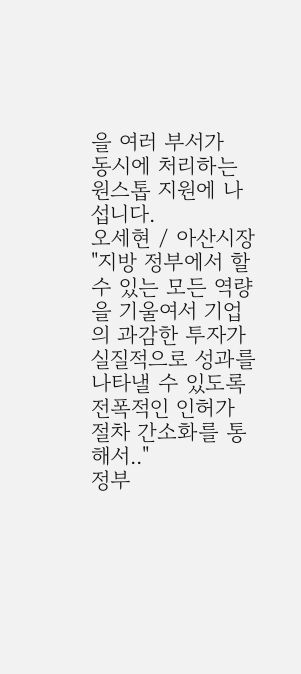을 여러 부서가
동시에 처리하는 원스톱 지원에 나섭니다.
오세현 / 아산시장
"지방 정부에서 할 수 있는 모든 역량을 기울여서 기업의 과감한 투자가 실질적으로 성과를 나타낼 수 있도록 전폭적인 인허가 절차 간소화를 통해서.."
정부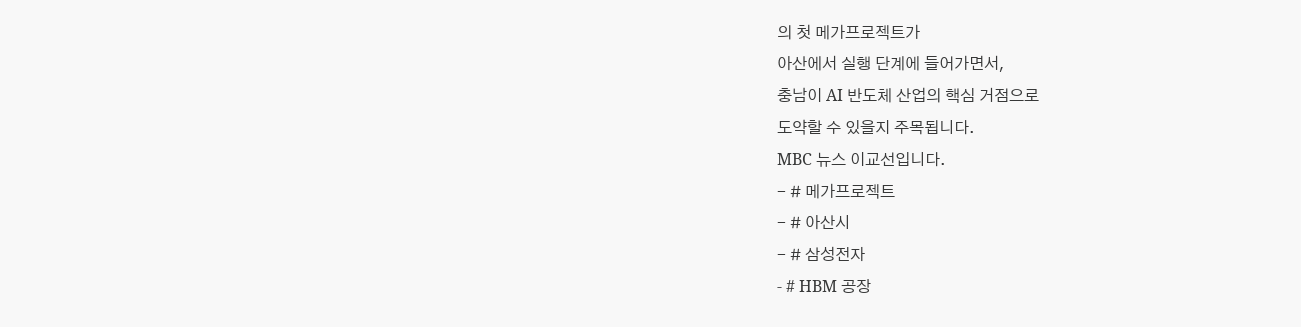의 첫 메가프로젝트가
아산에서 실행 단계에 들어가면서,
충남이 AI 반도체 산업의 핵심 거점으로
도약할 수 있을지 주목됩니다.
MBC 뉴스 이교선입니다.
- # 메가프로젝트
- # 아산시
- # 삼성전자
- # HBM 공장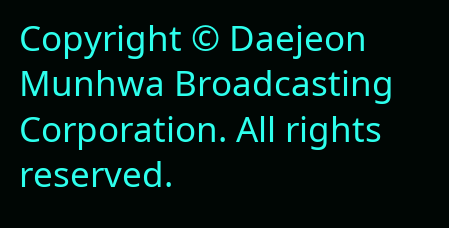Copyright © Daejeon Munhwa Broadcasting Corporation. All rights reserved.